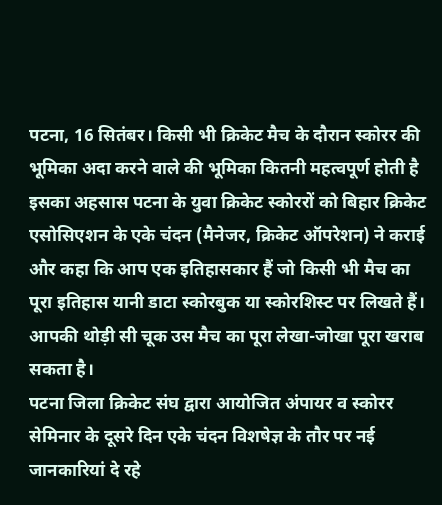पटना, 16 सितंबर। किसी भी क्रिकेट मैच के दौरान स्कोरर की भूमिका अदा करने वाले की भूमिका कितनी महत्वपूर्ण होती है इसका अहसास पटना के युवा क्रिकेट स्कोररों को बिहार क्रिकेट एसोसिएशन के एके चंदन (मैनेजर, क्रिकेट ऑपरेशन) ने कराई और कहा कि आप एक इतिहासकार हैं जो किसी भी मैच का पूरा इतिहास यानी डाटा स्कोरबुक या स्कोरशिस्ट पर लिखते हैं। आपकी थोड़ी सी चूक उस मैच का पूरा लेखा-जोखा पूरा खराब सकता है।
पटना जिला क्रिकेट संघ द्वारा आयोजित अंपायर व स्कोरर सेमिनार के दूसरे दिन एके चंदन विशषेज्ञ के तौर पर नई जानकारियां दे रहे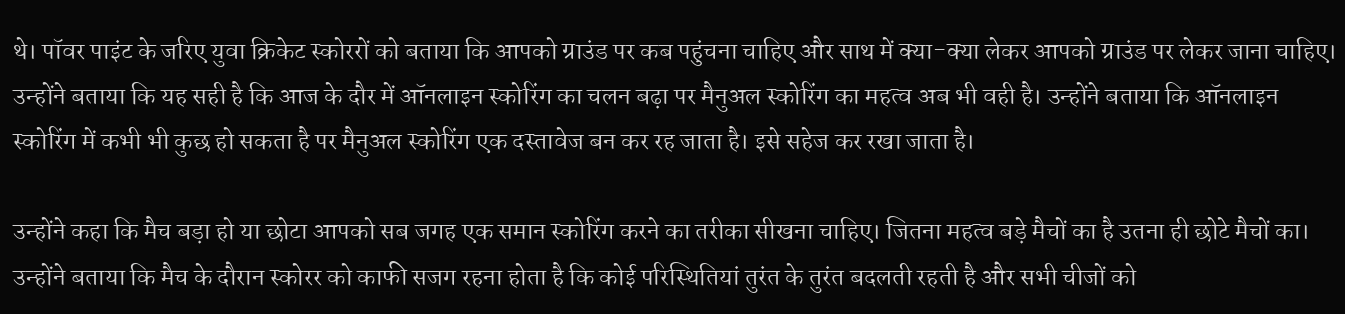थे। पॉवर पाइंट के जरिए युवा क्रिकेट स्कोररों को बताया कि आपको ग्राउंड पर कब पहुंचना चाहिए और साथ में क्या-क्या लेकर आपको ग्राउंड पर लेकर जाना चाहिए। उन्होंने बताया कि यह सही है कि आज के दौर में ऑनलाइन स्कोरिंग का चलन बढ़ा पर मैनुअल स्कोरिंग का महत्व अब भी वही है। उन्होंने बताया कि ऑनलाइन स्कोरिंग में कभी भी कुछ हो सकता है पर मैनुअल स्कोरिंग एक दस्तावेज बन कर रह जाता है। इसे सहेज कर रखा जाता है।

उन्होंने कहा कि मैच बड़ा हो या छोटा आपको सब जगह एक समान स्कोरिंग करने का तरीका सीखना चाहिए। जितना महत्व बड़े मैचों का है उतना ही छोटे मैचों का। उन्होंने बताया कि मैच के दौरान स्कोरर को काफी सजग रहना होता है कि कोई परिस्थितियां तुरंत के तुरंत बदलती रहती है और सभी चीजों को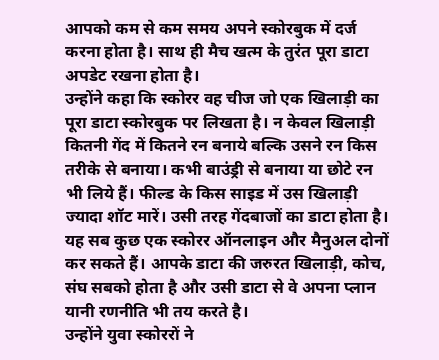आपको कम से कम समय अपने स्कोरबुक में दर्ज करना होता है। साथ ही मैच खत्म के तुरंत पूरा डाटा अपडेट रखना होता है।
उन्होंने कहा कि स्कोरर वह चीज जो एक खिलाड़ी का पूरा डाटा स्कोरबुक पर लिखता है। न केवल खिलाड़ी कितनी गेंद में कितने रन बनाये बल्कि उसने रन किस तरीके से बनाया। कभी बाउंड्री से बनाया या छोटे रन भी लिये हैं। फील्ड के किस साइड में उस खिलाड़ी ज्यादा शॉट मारें। उसी तरह गेंदबाजों का डाटा होता है। यह सब कुछ एक स्कोरर ऑनलाइन और मैनुअल दोनों कर सकते हैं। आपके डाटा की जरुरत खिलाड़ी, कोच, संघ सबको होता है और उसी डाटा से वे अपना प्लान यानी रणनीति भी तय करते है।
उन्होंने युवा स्कोररों ने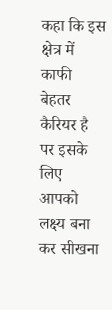कहा कि इस क्षेत्र में काफी बेहतर कैरियर है पर इसके लिए आपको लक्ष्य बना कर सीखना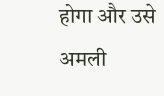होगा और उसे अमली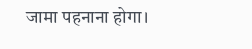जामा पहनाना होगा।